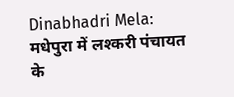Dinabhadri Mela: मधेपुरा में लश्करी पंचायत के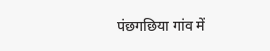पंछगछिया गांव में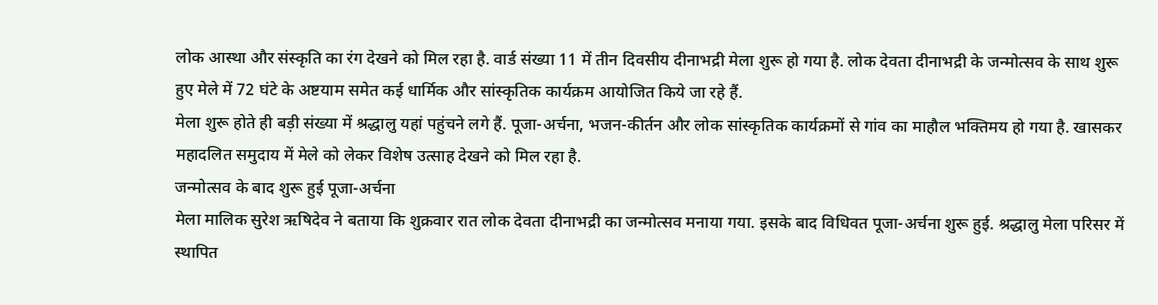लोक आस्था और संस्कृति का रंग देखने को मिल रहा है. वार्ड संख्या 11 में तीन दिवसीय दीनाभद्री मेला शुरू हो गया है. लोक देवता दीनाभद्री के जन्मोत्सव के साथ शुरू हुए मेले में 72 घंटे के अष्टयाम समेत कई धार्मिक और सांस्कृतिक कार्यक्रम आयोजित किये जा रहे हैं.
मेला शुरू होते ही बड़ी संख्या में श्रद्धालु यहां पहुंचने लगे हैं. पूजा-अर्चना, भजन-कीर्तन और लोक सांस्कृतिक कार्यक्रमों से गांव का माहौल भक्तिमय हो गया है. खासकर महादलित समुदाय में मेले को लेकर विशेष उत्साह देखने को मिल रहा है.
जन्मोत्सव के बाद शुरू हुई पूजा-अर्चना
मेला मालिक सुरेश ऋषिदेव ने बताया कि शुक्रवार रात लोक देवता दीनाभद्री का जन्मोत्सव मनाया गया. इसके बाद विधिवत पूजा-अर्चना शुरू हुई. श्रद्धालु मेला परिसर में स्थापित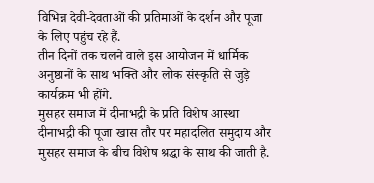विभिन्न देवी-देवताओं की प्रतिमाओं के दर्शन और पूजा के लिए पहुंच रहे हैं.
तीन दिनों तक चलने वाले इस आयोजन में धार्मिक अनुष्ठानों के साथ भक्ति और लोक संस्कृति से जुड़े कार्यक्रम भी होंगे.
मुसहर समाज में दीनाभद्री के प्रति विशेष आस्था
दीनाभद्री की पूजा खास तौर पर महादलित समुदाय और मुसहर समाज के बीच विशेष श्रद्धा के साथ की जाती है.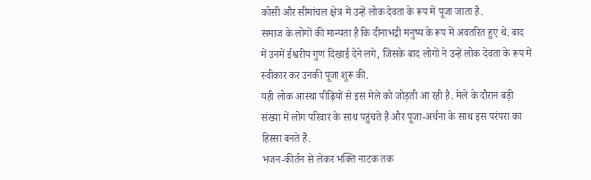कोसी और सीमांचल क्षेत्र में उन्हें लोक देवता के रूप में पूजा जाता है.
समाज के लोगों की मान्यता है कि दीनाभद्री मनुष्य के रूप में अवतरित हुए थे. बाद में उनमें ईश्वरीय गुण दिखाई देने लगे, जिसके बाद लोगों ने उन्हें लोक देवता के रूप में स्वीकार कर उनकी पूजा शुरू की.
यही लोक आस्था पीढ़ियों से इस मेले को जोड़ती आ रही है. मेले के दौरान बड़ी संख्या में लोग परिवार के साथ पहुंचते हैं और पूजा-अर्चना के साथ इस परंपरा का हिस्सा बनते हैं.
भजन-कीर्तन से लेकर भक्ति नाटक तक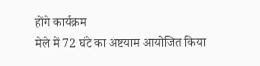होंगे कार्यक्रम
मेले में 72 घंटे का अष्टयाम आयोजित किया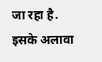जा रहा है. इसके अलावा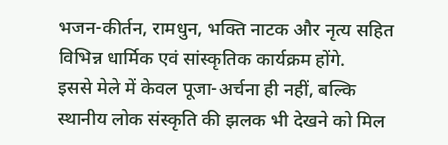भजन-कीर्तन, रामधुन, भक्ति नाटक और नृत्य सहित विभिन्न धार्मिक एवं सांस्कृतिक कार्यक्रम होंगे.
इससे मेले में केवल पूजा-अर्चना ही नहीं, बल्कि स्थानीय लोक संस्कृति की झलक भी देखने को मिल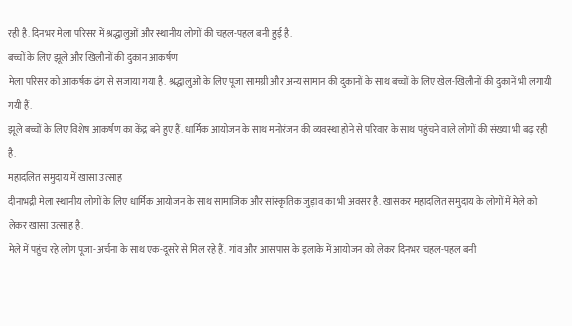रही है. दिनभर मेला परिसर में श्रद्धालुओं और स्थानीय लोगों की चहल-पहल बनी हुई है.
बच्चों के लिए झूले और खिलौनों की दुकान आकर्षण
मेला परिसर को आकर्षक ढंग से सजाया गया है. श्रद्धालुओं के लिए पूजा सामग्री और अन्य सामान की दुकानों के साथ बच्चों के लिए खेल-खिलौनों की दुकानें भी लगायी गयी हैं.
झूले बच्चों के लिए विशेष आकर्षण का केंद्र बने हुए हैं. धार्मिक आयोजन के साथ मनोरंजन की व्यवस्था होने से परिवार के साथ पहुंचने वाले लोगों की संख्या भी बढ़ रही है.
महादलित समुदाय में खासा उत्साह
दीनाभद्री मेला स्थानीय लोगों के लिए धार्मिक आयोजन के साथ सामाजिक और सांस्कृतिक जुड़ाव का भी अवसर है. खासकर महादलित समुदाय के लोगों में मेले को लेकर खासा उत्साह है.
मेले में पहुंच रहे लोग पूजा-अर्चना के साथ एक-दूसरे से मिल रहे हैं. गांव और आसपास के इलाके में आयोजन को लेकर दिनभर चहल-पहल बनी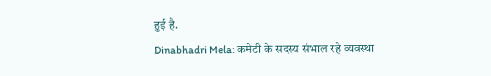हुई है.
Dinabhadri Mela: कमेटी के सदस्य संभाल रहे व्यवस्था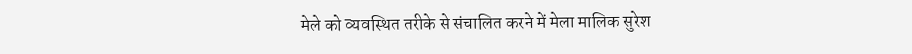मेले को व्यवस्थित तरीके से संचालित करने में मेला मालिक सुरेश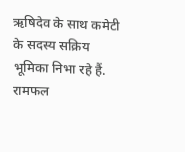ऋषिदेव के साथ कमेटी के सदस्य सक्रिय भूमिका निभा रहे हैं. रामफल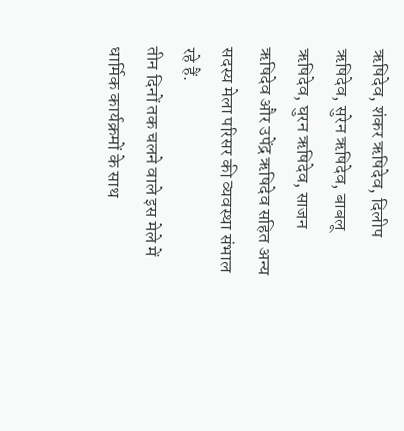ऋषिदेव, शंकर ऋषिदेव, दिलीप ऋषिदेव, सुरेन ऋषिदेव, बाबलू ऋषिदेव, घुरन ऋषिदेव, साजन ऋषिदेव और उपेंद्र ऋषिदेव सहित अन्य सदस्य मेला परिसर की व्यवस्था संभाल रहे हैं.
तीन दिनों तक चलने वाले इस मेले में धार्मिक कार्यक्रमों के साथ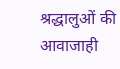श्रद्धालुओं की आवाजाही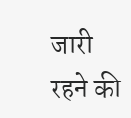जारी रहने की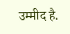उम्मीद है.